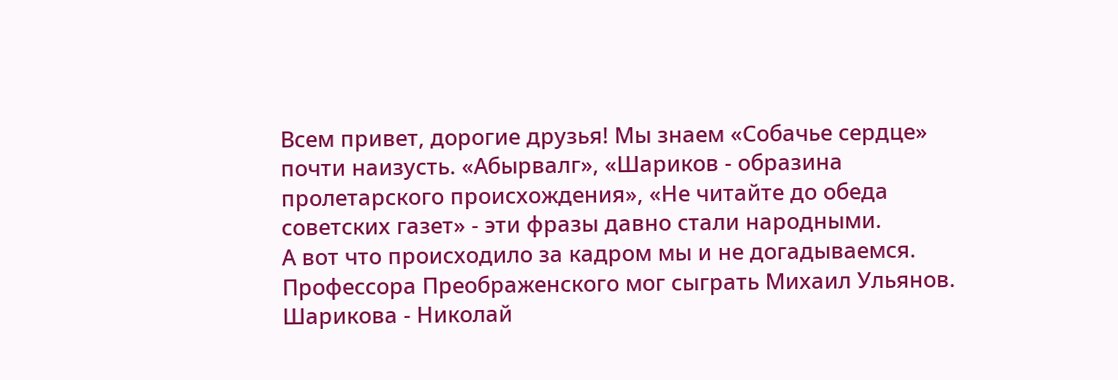Всем привет, дорогие друзья! Мы знаем «Собачье сердце» почти наизусть. «Абырвалг», «Шариков - образина пролетарского происхождения», «Не читайте до обеда советских газет» - эти фразы давно стали народными.
А вот что происходило за кадром мы и не догадываемся.
Профессора Преображенского мог сыграть Михаил Ульянов. Шарикова - Николай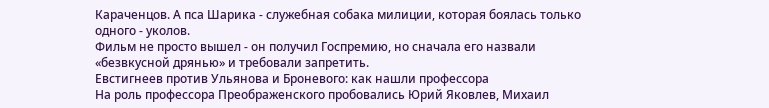Караченцов. А пса Шарика - служебная собака милиции, которая боялась только одного - уколов.
Фильм не просто вышел - он получил Госпремию, но сначала его назвали «безвкусной дрянью» и требовали запретить.
Евстигнеев против Ульянова и Броневого: как нашли профессора
На роль профессора Преображенского пробовались Юрий Яковлев, Михаил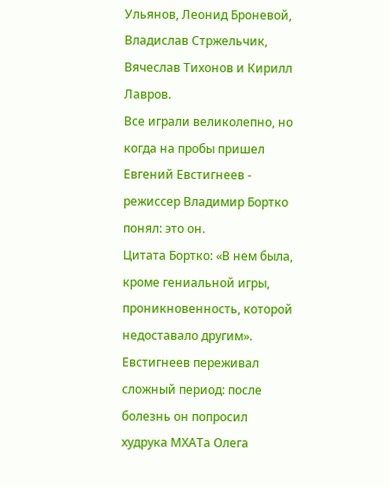Ульянов, Леонид Броневой, Владислав Стржельчик, Вячеслав Тихонов и Кирилл Лавров.
Все играли великолепно, но когда на пробы пришел Евгений Евстигнеев - режиссер Владимир Бортко понял: это он.
Цитата Бортко: «В нем была, кроме гениальной игры, проникновенность, которой недоставало другим».
Евстигнеев переживал сложный период: после болезнь он попросил худрука МХАТа Олега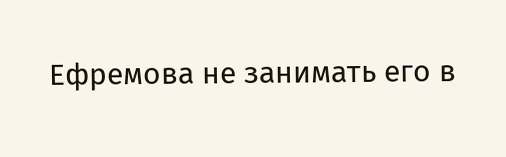Ефремова не занимать его в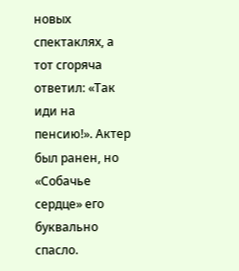новых спектаклях, а тот сгоряча ответил: «Так иди на пенсию!». Актер был ранен, но «Собачье сердце» его буквально спасло.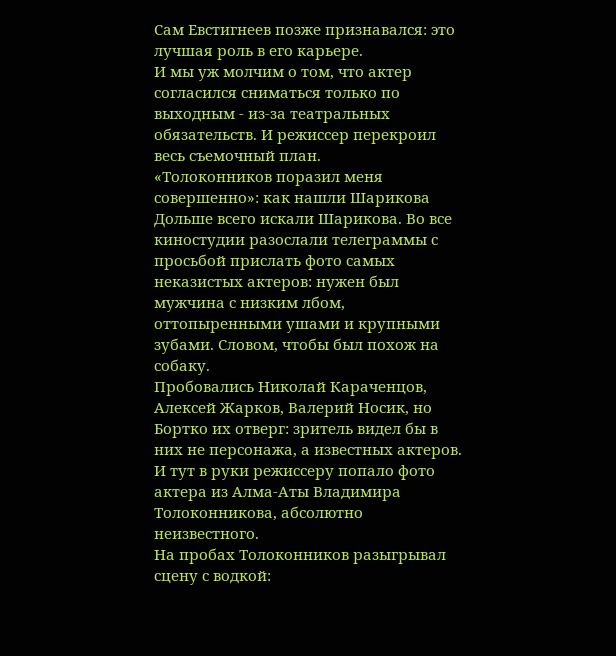Сам Евстигнеев позже признавался: это лучшая роль в его карьере.
И мы уж молчим о том, что актер согласился сниматься только по выходным - из-за театральных обязательств. И режиссер перекроил весь съемочный план.
«Толоконников поразил меня совершенно»: как нашли Шарикова
Дольше всего искали Шарикова. Во все киностудии разослали телеграммы с просьбой прислать фото самых неказистых актеров: нужен был мужчина с низким лбом, оттопыренными ушами и крупными зубами. Словом, чтобы был похож на собаку.
Пробовались Николай Караченцов, Алексей Жарков, Валерий Носик, но Бортко их отверг: зритель видел бы в них не персонажа, а известных актеров.
И тут в руки режиссеру попало фото актера из Алма-Аты Владимира Толоконникова, абсолютно неизвестного.
На пробах Толоконников разыгрывал сцену с водкой: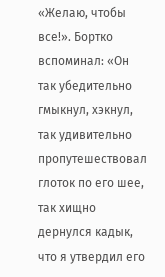«Желаю, чтобы все!». Бортко вспоминал: «Он так убедительно гмыкнул, хэкнул, так удивительно пропутешествовал глоток по его шее, так хищно дернулся кадык, что я утвердил его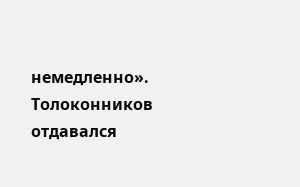немедленно». Толоконников отдавался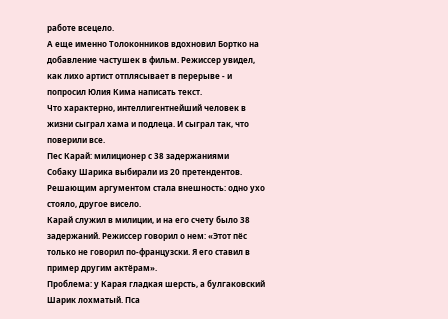работе всецело.
А еще именно Толоконников вдохновил Бортко на добавление частушек в фильм. Режиссер увидел, как лихо артист отплясывает в перерыве - и попросил Юлия Кима написать текст.
Что характерно, интеллигентнейший человек в жизни сыграл хама и подлеца. И сыграл так, что поверили все.
Пес Карай: милиционер с 38 задержаниями
Собаку Шарика выбирали из 20 претендентов. Решающим аргументом стала внешность: одно ухо стояло, другое висело.
Карай служил в милиции, и на его счету было 38 задержаний. Режиссер говорил о нем: «Этот пёс только не говорил по-французски. Я его ставил в пример другим актёрам».
Проблема: у Карая гладкая шерсть, а булгаковский Шарик лохматый. Пса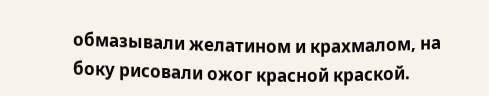обмазывали желатином и крахмалом, на боку рисовали ожог красной краской.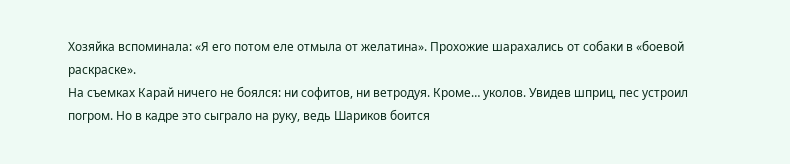Хозяйка вспоминала: «Я его потом еле отмыла от желатина». Прохожие шарахались от собаки в «боевой раскраске».
На съемках Карай ничего не боялся: ни софитов, ни ветродуя. Кроме… уколов. Увидев шприц, пес устроил погром. Но в кадре это сыграло на руку, ведь Шариков боится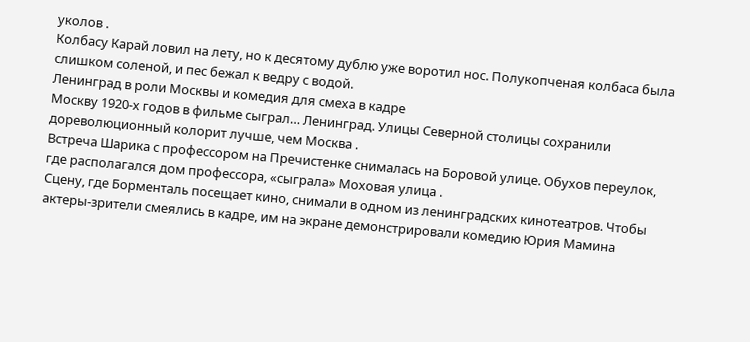уколов .
Колбасу Карай ловил на лету, но к десятому дублю уже воротил нос. Полукопченая колбаса была слишком соленой, и пес бежал к ведру с водой.
Ленинград в роли Москвы и комедия для смеха в кадре
Москву 1920-х годов в фильме сыграл… Ленинград. Улицы Северной столицы сохранили дореволюционный колорит лучше, чем Москва .
Встреча Шарика с профессором на Пречистенке снималась на Боровой улице. Обухов переулок, где располагался дом профессора, «сыграла» Моховая улица .
Сцену, где Борменталь посещает кино, снимали в одном из ленинградских кинотеатров. Чтобы актеры-зрители смеялись в кадре, им на экране демонстрировали комедию Юрия Мамина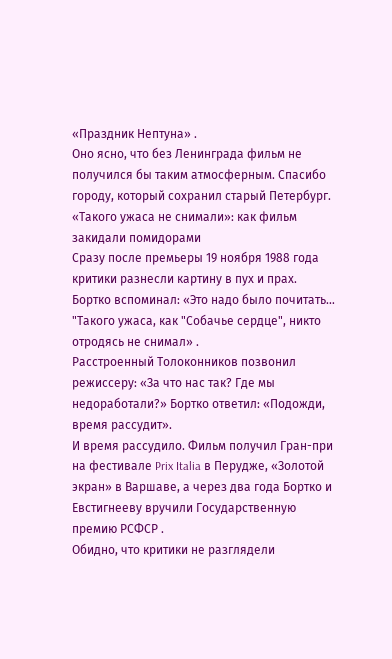«Праздник Нептуна» .
Оно ясно, что без Ленинграда фильм не получился бы таким атмосферным. Спасибо городу, который сохранил старый Петербург.
«Такого ужаса не снимали»: как фильм закидали помидорами
Сразу после премьеры 19 ноября 1988 года критики разнесли картину в пух и прах.
Бортко вспоминал: «Это надо было почитать… "Такого ужаса, как "Собачье сердце", никто отродясь не снимал» .
Расстроенный Толоконников позвонил режиссеру: «За что нас так? Где мы недоработали?» Бортко ответил: «Подожди, время рассудит».
И время рассудило. Фильм получил Гран-при на фестивале Prix Italia в Перудже, «Золотой экран» в Варшаве, а через два года Бортко и Евстигнееву вручили Государственную премию РСФСР .
Обидно, что критики не разглядели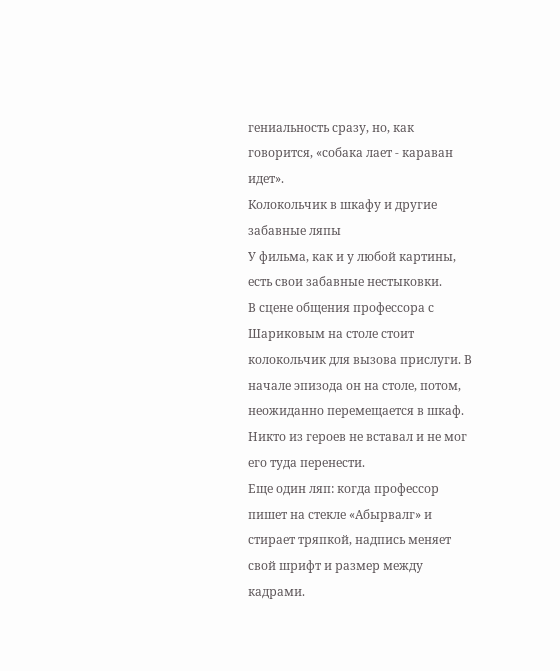гениальность сразу, но, как говорится, «собака лает - караван идет».
Колокольчик в шкафу и другие забавные ляпы
У фильма, как и у любой картины, есть свои забавные нестыковки.
В сцене общения профессора с Шариковым на столе стоит колокольчик для вызова прислуги. В начале эпизода он на столе, потом, неожиданно перемещается в шкаф. Никто из героев не вставал и не мог его туда перенести.
Еще один ляп: когда профессор пишет на стекле «Абырвалг» и стирает тряпкой, надпись меняет свой шрифт и размер между кадрами.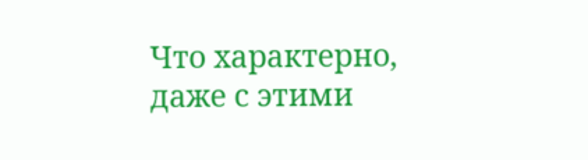Что характерно, даже с этими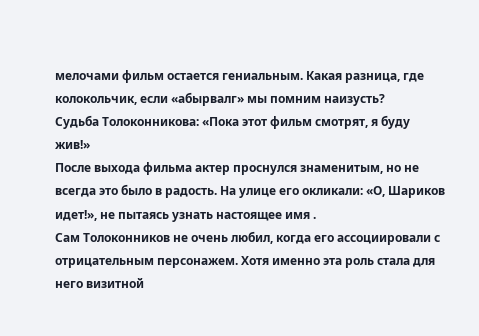мелочами фильм остается гениальным. Какая разница, где колокольчик, если «абырвалг» мы помним наизусть?
Судьба Толоконникова: «Пока этот фильм смотрят, я буду жив!»
После выхода фильма актер проснулся знаменитым, но не всегда это было в радость. На улице его окликали: «О, Шариков идет!», не пытаясь узнать настоящее имя .
Сам Толоконников не очень любил, когда его ассоциировали с отрицательным персонажем. Хотя именно эта роль стала для него визитной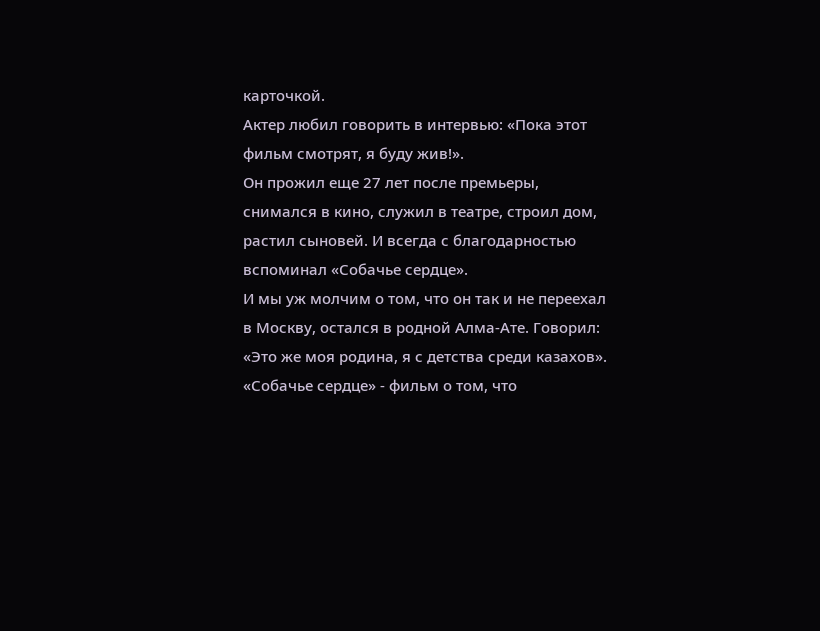карточкой.
Актер любил говорить в интервью: «Пока этот фильм смотрят, я буду жив!».
Он прожил еще 27 лет после премьеры, снимался в кино, служил в театре, строил дом, растил сыновей. И всегда с благодарностью вспоминал «Собачье сердце».
И мы уж молчим о том, что он так и не переехал в Москву, остался в родной Алма-Ате. Говорил: «Это же моя родина, я с детства среди казахов».
«Собачье сердце» - фильм о том, что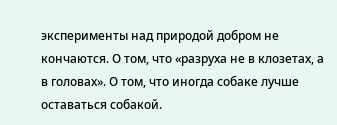эксперименты над природой добром не кончаются. О том, что «разруха не в клозетах, а в головах». О том, что иногда собаке лучше оставаться собакой.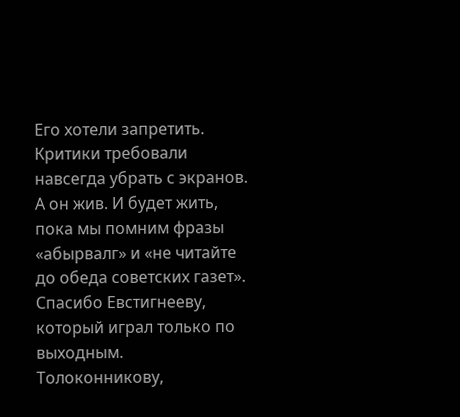Его хотели запретить. Критики требовали навсегда убрать с экранов. А он жив. И будет жить, пока мы помним фразы «абырвалг» и «не читайте до обеда советских газет».
Спасибо Евстигнееву, который играл только по выходным. Толоконникову,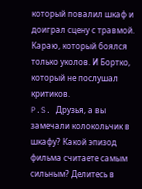который повалил шкаф и доиграл сцену с травмой. Караю, который боялся только уколов. И Бортко, который не послушал критиков.
P.S. Друзья, а вы замечали колокольчик в шкафу? Какой эпизод фильма считаете самым сильным? Делитесь в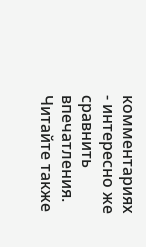комментариях - интересно же сравнить впечатления. Читайте также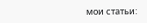мои статьи: